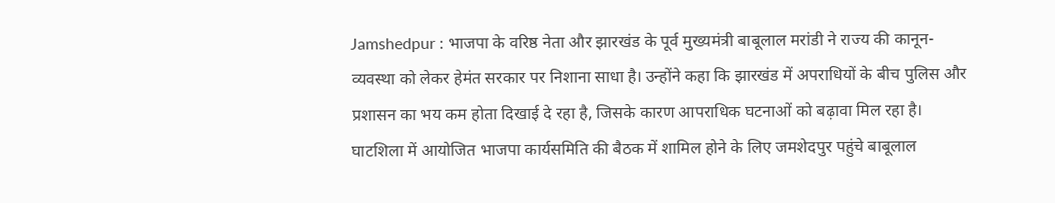Jamshedpur : भाजपा के वरिष्ठ नेता और झारखंड के पूर्व मुख्यमंत्री बाबूलाल मरांडी ने राज्य की कानून-व्यवस्था को लेकर हेमंत सरकार पर निशाना साधा है। उन्होंने कहा कि झारखंड में अपराधियों के बीच पुलिस और प्रशासन का भय कम होता दिखाई दे रहा है, जिसके कारण आपराधिक घटनाओं को बढ़ावा मिल रहा है।
घाटशिला में आयोजित भाजपा कार्यसमिति की बैठक में शामिल होने के लिए जमशेदपुर पहुंचे बाबूलाल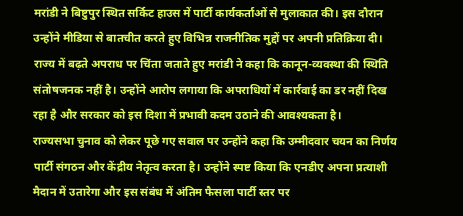मरांडी ने बिष्टुपुर स्थित सर्किट हाउस में पार्टी कार्यकर्ताओं से मुलाकात की। इस दौरान उन्होंने मीडिया से बातचीत करते हुए विभिन्न राजनीतिक मुद्दों पर अपनी प्रतिक्रिया दी।
राज्य में बढ़ते अपराध पर चिंता जताते हुए मरांडी ने कहा कि कानून-व्यवस्था की स्थिति संतोषजनक नहीं है। उन्होंने आरोप लगाया कि अपराधियों में कार्रवाई का डर नहीं दिख रहा है और सरकार को इस दिशा में प्रभावी कदम उठाने की आवश्यकता है।
राज्यसभा चुनाव को लेकर पूछे गए सवाल पर उन्होंने कहा कि उम्मीदवार चयन का निर्णय पार्टी संगठन और केंद्रीय नेतृत्व करता है। उन्होंने स्पष्ट किया कि एनडीए अपना प्रत्याशी मैदान में उतारेगा और इस संबंध में अंतिम फैसला पार्टी स्तर पर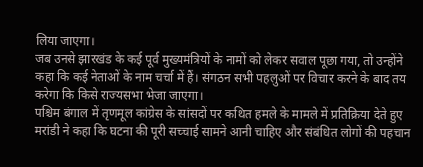लिया जाएगा।
जब उनसे झारखंड के कई पूर्व मुख्यमंत्रियों के नामों को लेकर सवाल पूछा गया, तो उन्होंने कहा कि कई नेताओं के नाम चर्चा में हैं। संगठन सभी पहलुओं पर विचार करने के बाद तय करेगा कि किसे राज्यसभा भेजा जाएगा।
पश्चिम बंगाल में तृणमूल कांग्रेस के सांसदों पर कथित हमले के मामले में प्रतिक्रिया देते हुए मरांडी ने कहा कि घटना की पूरी सच्चाई सामने आनी चाहिए और संबंधित लोगों की पहचान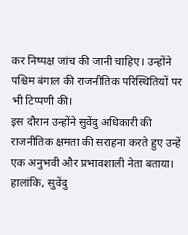कर निष्पक्ष जांच की जानी चाहिए। उन्होंने पश्चिम बंगाल की राजनीतिक परिस्थितियों पर भी टिप्पणी की।
इस दौरान उन्होंने सुवेंदु अधिकारी की राजनीतिक क्षमता की सराहना करते हुए उन्हें एक अनुभवी और प्रभावशाली नेता बताया। हालांकि, सुवेंदु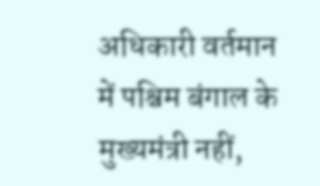अधिकारी वर्तमान में पश्चिम बंगाल के मुख्यमंत्री नहीं,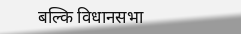बल्कि विधानसभा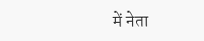में नेता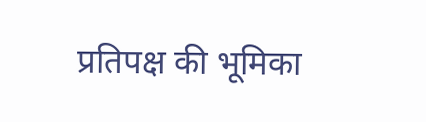प्रतिपक्ष की भूमिका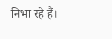निभा रहे हैं।